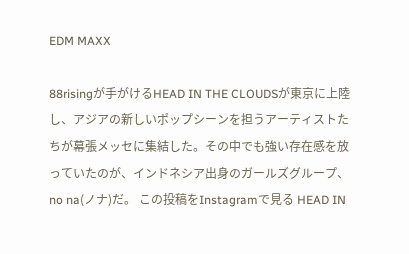EDM MAXX

88risingが手がけるHEAD IN THE CLOUDSが東京に上陸し、アジアの新しいポップシーンを担うアーティストたちが幕張メッセに集結した。その中でも強い存在感を放っていたのが、インドネシア出身のガールズグループ、no na(ノナ)だ。 この投稿をInstagramで見る HEAD IN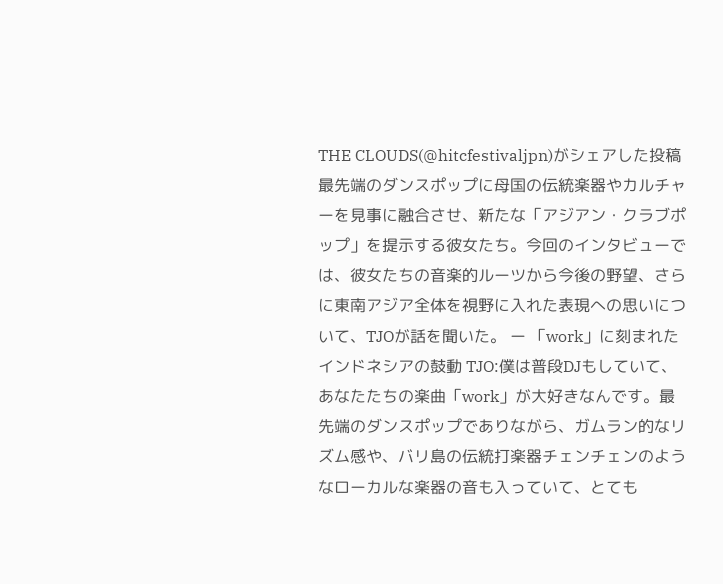THE CLOUDS(@hitcfestivaljpn)がシェアした投稿 最先端のダンスポップに母国の伝統楽器やカルチャーを見事に融合させ、新たな「アジアン・クラブポップ」を提示する彼女たち。今回のインタビューでは、彼女たちの音楽的ルーツから今後の野望、さらに東南アジア全体を視野に入れた表現への思いについて、TJOが話を聞いた。 ー 「work」に刻まれたインドネシアの鼓動 TJO:僕は普段DJもしていて、あなたたちの楽曲「work」が大好きなんです。最先端のダンスポップでありながら、ガムラン的なリズム感や、バリ島の伝統打楽器チェンチェンのようなローカルな楽器の音も入っていて、とても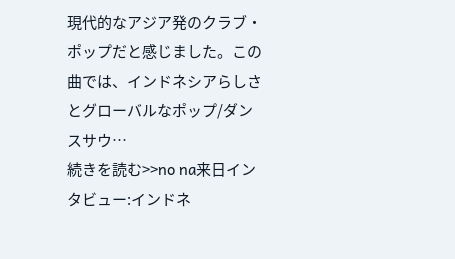現代的なアジア発のクラブ・ポップだと感じました。この曲では、インドネシアらしさとグローバルなポップ/ダンスサウ…
続きを読む>>no na来日インタビュー:インドネ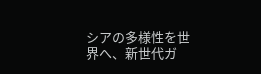シアの多様性を世界へ、新世代ガ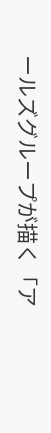ールズグループが描く「ア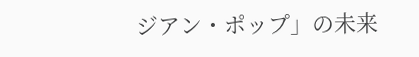ジアン・ポップ」の未来